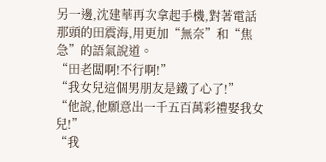另一邊,沈建華再次拿起手機,對著電話那頭的田震海,用更加“無奈”和“焦急”的語氣說道。
“田老闆啊!不行啊!”
“我女兒這個男朋友是鐵了心了!”
“他說,他願意出一千五百萬彩禮娶我女兒!”
“我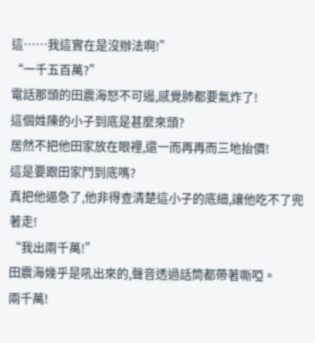這……我這實在是沒辦法啊!”
“一千五百萬?”
電話那頭的田震海怒不可遏,感覺肺都要氣炸了!
這個姓陳的小子到底是甚麼來頭?
居然不把他田家放在眼裡,還一而再再而三地抬價!
這是要跟田家鬥到底嗎?
真把他逼急了,他非得查清楚這小子的底細,讓他吃不了兜著走!
“我出兩千萬!”
田震海幾乎是吼出來的,聲音透過話筒都帶著嘶啞。
兩千萬!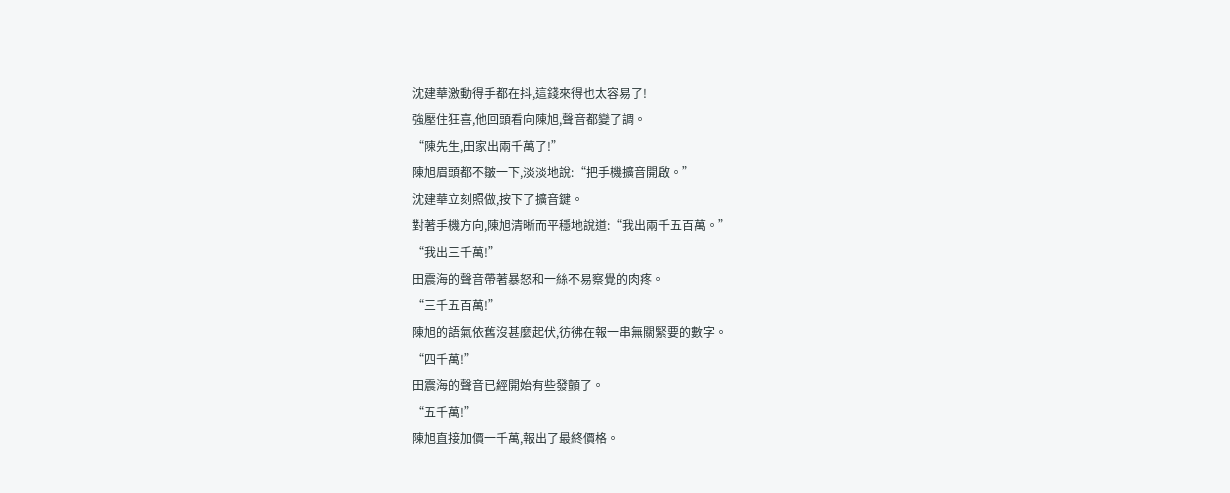沈建華激動得手都在抖,這錢來得也太容易了!
強壓住狂喜,他回頭看向陳旭,聲音都變了調。
“陳先生,田家出兩千萬了!”
陳旭眉頭都不皺一下,淡淡地說:“把手機擴音開啟。”
沈建華立刻照做,按下了擴音鍵。
對著手機方向,陳旭清晰而平穩地說道:“我出兩千五百萬。”
“我出三千萬!”
田震海的聲音帶著暴怒和一絲不易察覺的肉疼。
“三千五百萬!”
陳旭的語氣依舊沒甚麼起伏,彷彿在報一串無關緊要的數字。
“四千萬!”
田震海的聲音已經開始有些發顫了。
“五千萬!”
陳旭直接加價一千萬,報出了最終價格。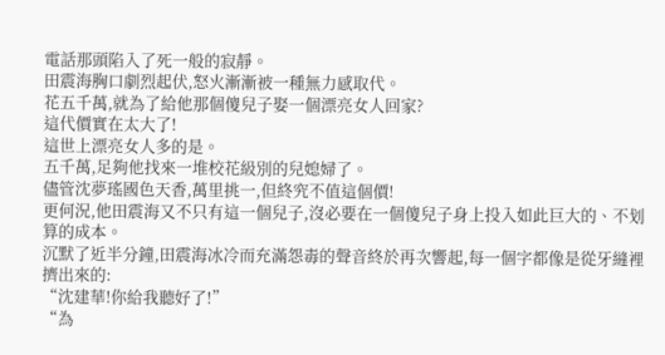電話那頭陷入了死一般的寂靜。
田震海胸口劇烈起伏,怒火漸漸被一種無力感取代。
花五千萬,就為了給他那個傻兒子娶一個漂亮女人回家?
這代價實在太大了!
這世上漂亮女人多的是。
五千萬,足夠他找來一堆校花級別的兒媳婦了。
儘管沈夢瑤國色天香,萬里挑一,但終究不值這個價!
更何況,他田震海又不只有這一個兒子,沒必要在一個傻兒子身上投入如此巨大的、不划算的成本。
沉默了近半分鐘,田震海冰冷而充滿怨毒的聲音終於再次響起,每一個字都像是從牙縫裡擠出來的:
“沈建華!你給我聽好了!”
“為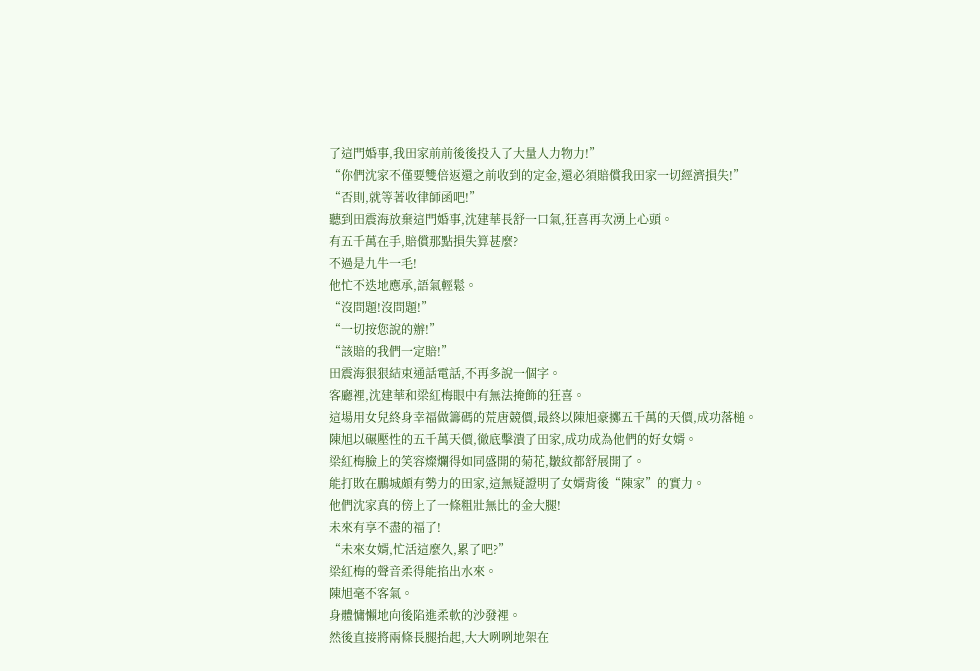了這門婚事,我田家前前後後投入了大量人力物力!”
“你們沈家不僅要雙倍返還之前收到的定金,還必須賠償我田家一切經濟損失!”
“否則,就等著收律師函吧!”
聽到田震海放棄這門婚事,沈建華長舒一口氣,狂喜再次湧上心頭。
有五千萬在手,賠償那點損失算甚麼?
不過是九牛一毛!
他忙不迭地應承,語氣輕鬆。
“沒問題!沒問題!”
“一切按您說的辦!”
“該賠的我們一定賠!”
田震海狠狠結束通話電話,不再多說一個字。
客廳裡,沈建華和梁紅梅眼中有無法掩飾的狂喜。
這場用女兒終身幸福做籌碼的荒唐競價,最終以陳旭豪擲五千萬的天價,成功落槌。
陳旭以碾壓性的五千萬天價,徹底擊潰了田家,成功成為他們的好女婿。
梁紅梅臉上的笑容燦爛得如同盛開的菊花,皺紋都舒展開了。
能打敗在鵬城頗有勢力的田家,這無疑證明了女婿背後“陳家”的實力。
他們沈家真的傍上了一條粗壯無比的金大腿!
未來有享不盡的福了!
“未來女婿,忙活這麼久,累了吧?”
梁紅梅的聲音柔得能掐出水來。
陳旭毫不客氣。
身體慵懶地向後陷進柔軟的沙發裡。
然後直接將兩條長腿抬起,大大咧咧地架在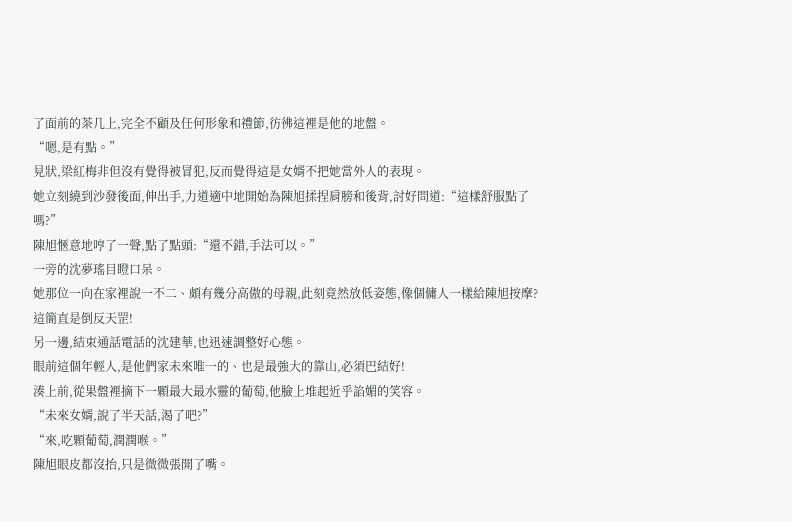了面前的茶几上,完全不顧及任何形象和禮節,彷彿這裡是他的地盤。
“嗯,是有點。”
見狀,梁紅梅非但沒有覺得被冒犯,反而覺得這是女婿不把她當外人的表現。
她立刻繞到沙發後面,伸出手,力道適中地開始為陳旭揉捏肩膀和後背,討好問道:“這樣舒服點了嗎?”
陳旭愜意地哼了一聲,點了點頭:“還不錯,手法可以。”
一旁的沈夢瑤目瞪口呆。
她那位一向在家裡說一不二、頗有幾分高傲的母親,此刻竟然放低姿態,像個傭人一樣給陳旭按摩?
這簡直是倒反天罡!
另一邊,結束通話電話的沈建華,也迅速調整好心態。
眼前這個年輕人,是他們家未來唯一的、也是最強大的靠山,必須巴結好!
湊上前,從果盤裡摘下一顆最大最水靈的葡萄,他臉上堆起近乎諂媚的笑容。
“未來女婿,說了半天話,渴了吧?”
“來,吃顆葡萄,潤潤喉。”
陳旭眼皮都沒抬,只是微微張開了嘴。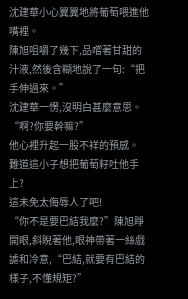沈建華小心翼翼地將葡萄喂進他嘴裡。
陳旭咀嚼了幾下,品嚐著甘甜的汁液,然後含糊地說了一句:“把手伸過來。”
沈建華一愣,沒明白甚麼意思。
“啊?你要幹嘛?”
他心裡升起一股不祥的預感。
難道這小子想把葡萄籽吐他手上?
這未免太侮辱人了吧!
“你不是要巴結我麼?”陳旭睜開眼,斜睨著他,眼神帶著一絲戲謔和冷意,“巴結,就要有巴結的樣子,不懂規矩?”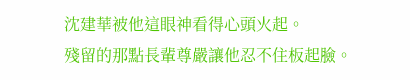沈建華被他這眼神看得心頭火起。
殘留的那點長輩尊嚴讓他忍不住板起臉。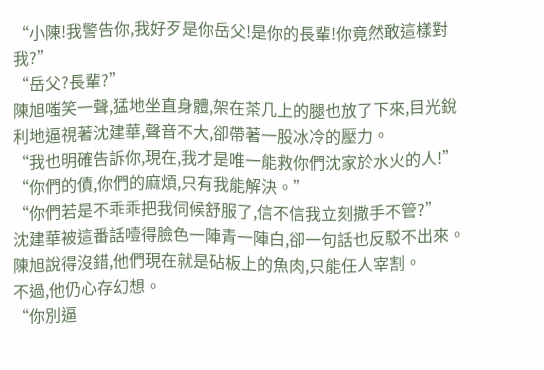“小陳!我警告你,我好歹是你岳父!是你的長輩!你竟然敢這樣對我?”
“岳父?長輩?”
陳旭嗤笑一聲,猛地坐直身體,架在茶几上的腿也放了下來,目光銳利地逼視著沈建華,聲音不大,卻帶著一股冰冷的壓力。
“我也明確告訴你,現在,我才是唯一能救你們沈家於水火的人!”
“你們的債,你們的麻煩,只有我能解決。”
“你們若是不乖乖把我伺候舒服了,信不信我立刻撒手不管?”
沈建華被這番話噎得臉色一陣青一陣白,卻一句話也反駁不出來。
陳旭說得沒錯,他們現在就是砧板上的魚肉,只能任人宰割。
不過,他仍心存幻想。
“你別逼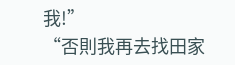我!”
“否則我再去找田家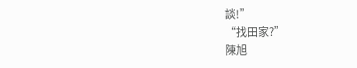談!”
“找田家?”
陳旭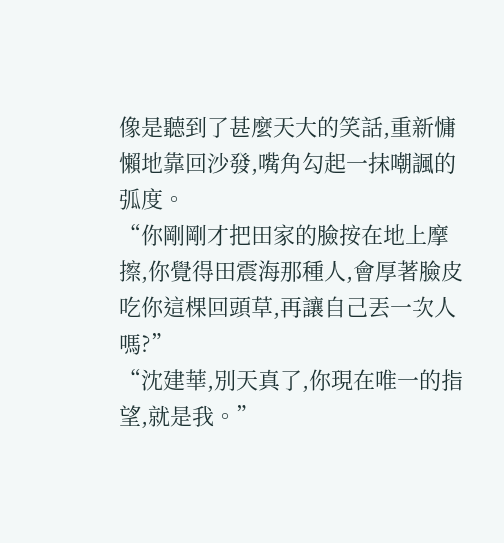像是聽到了甚麼天大的笑話,重新慵懶地靠回沙發,嘴角勾起一抹嘲諷的弧度。
“你剛剛才把田家的臉按在地上摩擦,你覺得田震海那種人,會厚著臉皮吃你這棵回頭草,再讓自己丟一次人嗎?”
“沈建華,別天真了,你現在唯一的指望,就是我。”